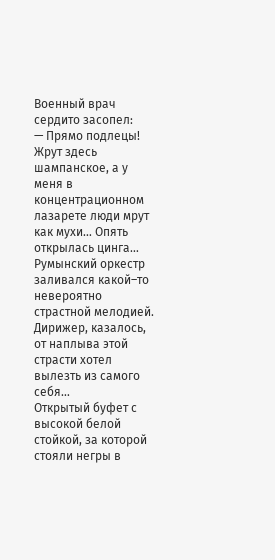Военный врач сердито засопел:
— Прямо подлецы! Жрут здесь шампанское, а у меня в концентрационном лазарете люди мрут как мухи… Опять открылась цинга…
Румынский оркестр заливался какой–то невероятно страстной мелодией. Дирижер, казалось, от наплыва этой страсти хотел вылезть из самого себя…
Открытый буфет с высокой белой стойкой, за которой стояли негры в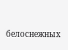белоснежных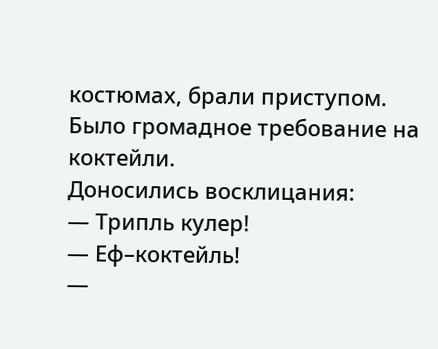костюмах, брали приступом.
Было громадное требование на коктейли.
Доносились восклицания:
— Трипль кулер!
— Еф–коктейль!
—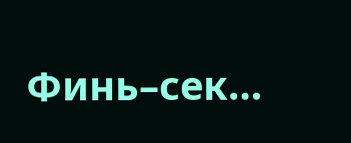Финь–сек…